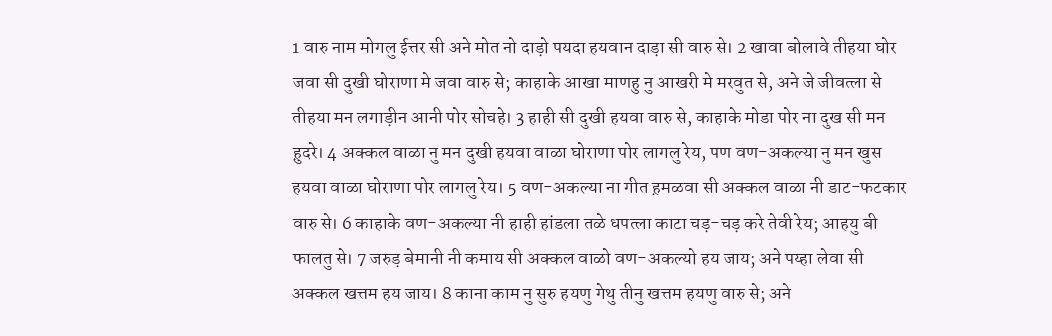1 वारु नाम मोगलु ईत्तर सी अने मोत नो दाड़ो पयदा हयवान दाड़ा सी वारु से। 2 खावा बोलावे तीहया घोर जवा सी दुखी घोराणा मे जवा वारु से; काहाके आखा माणहु नु आखरी मे मरवुत से, अने जे जीवत्ला से तीहया मन लगाड़ीन आनी पोर सोचहे। 3 हाही सी दुखी हयवा वारु से, काहाके मोडा पोर ना दुख सी मन ह़ुदरे। 4 अक्कल वाळा नु मन दुखी हयवा वाळा घोराणा पोर लागलु रेय, पण वण-अकल्या नु मन खुस हयवा वाळा घोराणा पोर लागलु रेय। 5 वण-अकल्या ना गीत ह़मळवा सी अक्कल वाळा नी डाट-फटकार वारु से। 6 काहाके वण-अकल्या नी हाही हांडला तळे धपत्ला काटा चड़-चड़ करे तेवी रेय; आहयु बी फालतु से। 7 जरुड़ बेमानी नी कमाय सी अक्कल वाळो वण-अकल्यो हय जाय; अने पय्हा लेवा सी अक्कल खत्तम हय जाय। 8 काना काम नु सुरु हयणु गेथु तीनु खत्तम हयणु वारु से; अने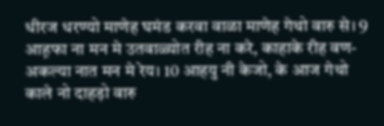धीरज धरण्यो माणेह घमंड करवा वाळा माणेह गेथो वारु से। 9 आह़फा ना मन मे उतवाळ्योत रीह ना करे, काहाके रीह वण-अकल्या नात मन मे रेय। 10 आहयु नी केजो, के आज गेथो काले नो दाहड़ो वारु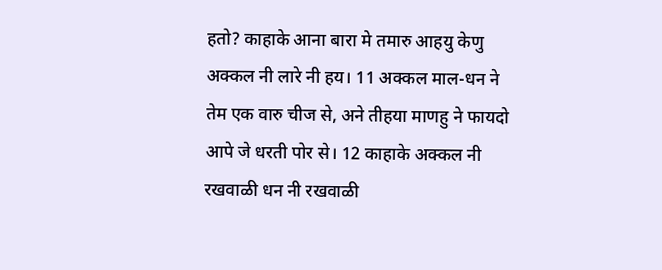हतो? काहाके आना बारा मे तमारु आहयु केणु अक्कल नी लारे नी हय। 11 अक्कल माल-धन ने तेम एक वारु चीज से, अने तीहया माणहु ने फायदो आपे जे धरती पोर से। 12 काहाके अक्कल नी रखवाळी धन नी रखवाळी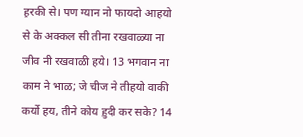ह़रकी से। पण ग्यान नो फायदो आहयो से के अक्कल सी तीना रखवाळ्या ना जीव नी रखवाळी हये। 13 भगवान ना काम ने भाळ; जे चीज ने तीहयो वाकी कर्यो हय, तीने कोय ह़ुदी कर सके? 14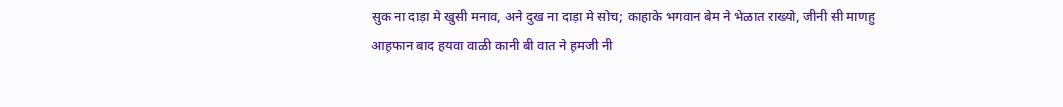सुक ना दाड़ा मे खुसी मनाव, अने दुख ना दाड़ा मे सोच; काहाके भगवान बेम ने भेळात राख्यो, जीनी सी माणहु आह़फान बाद हयवा वाळी कानी बी वात ने ह़मजी नी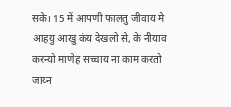सके। 15 में आपणी फालतु जीवाय मे आहयु आखु कंय देखलो से, के नीयाव करन्यो माणेह सच्चाय ना काम करतो जाय्न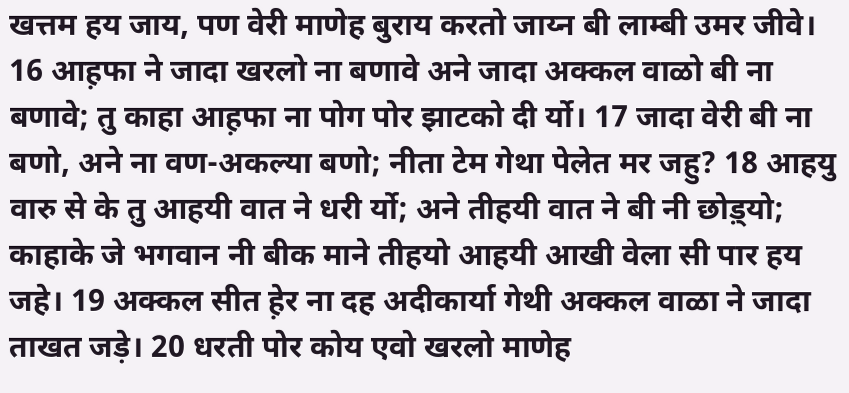खत्तम हय जाय, पण वेरी माणेह बुराय करतो जाय्न बी लाम्बी उमर जीवे। 16 आह़फा ने जादा खरलो ना बणावे अने जादा अक्कल वाळो बी ना बणावे; तु काहा आह़फा ना पोग पोर झाटको दी र्यो। 17 जादा वेरी बी ना बणो, अने ना वण-अकल्या बणो; नीता टेम गेथा पेलेत मर जहु? 18 आहयु वारु से के तु आहयी वात ने धरी र्यो; अने तीहयी वात ने बी नी छोड़्यो; काहाके जे भगवान नी बीक माने तीहयो आहयी आखी वेला सी पार हय जहे। 19 अक्कल सीत ह़ेर ना दह अदीकार्या गेथी अक्कल वाळा ने जादा ताखत जड़े। 20 धरती पोर कोय एवो खरलो माणेह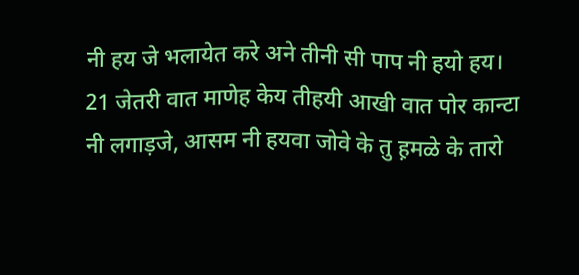नी हय जे भलायेत करे अने तीनी सी पाप नी हयो हय। 21 जेतरी वात माणेह केय तीहयी आखी वात पोर कान्टा नी लगाड़जे, आसम नी हयवा जोवे के तु ह़मळे के तारो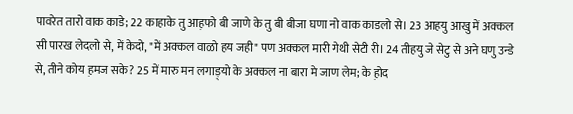पावरेत तारो वाक काडे; 22 काहाके तु आह़फो बी जाणे के तु बी बीजा घणा नो वाक काडलो से। 23 आहयु आखु में अक्कल सी पारख लेदलो से, में केदो, "में अक्कल वाळो हय जही" पण अक्कल मारी गेथी सेटी री। 24 तीहयु जे सेटु से अने घणु उन्डे से, तीने कोय ह़मज सके? 25 में मारु मन लगाड़्यो के अक्कल ना बारा मे जाण लेम; के ह़ोद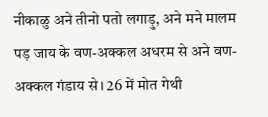नीकाळु अने तीनो पतो लगाड़ु, अने मने मालम पड़ जाय के वण-अक्कल अधरम से अने वण-अक्कल गंडाय से। 26 में मोत गेथी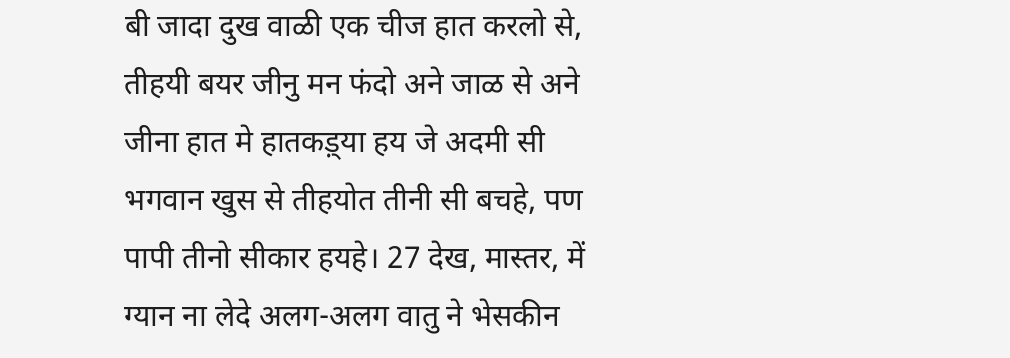बी जादा दुख वाळी एक चीज हात करलो से, तीहयी बयर जीनु मन फंदो अने जाळ से अने जीना हात मे हातकड़्या हय जे अदमी सी भगवान खुस से तीहयोत तीनी सी बचहे, पण पापी तीनो सीकार हयहे। 27 देख, मास्तर, में ग्यान ना लेदे अलग-अलग वातु ने भेसकीन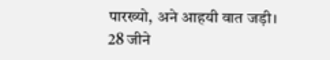पारख्यो, अने आहयी वात जड़ी। 28 जीने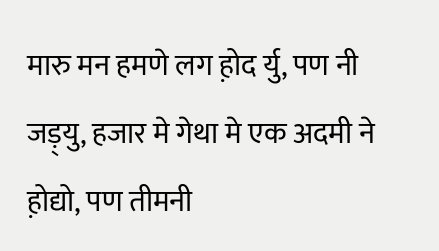मारु मन हमणे लग ह़ोद र्यु, पण नी जड़्यु, हजार मे गेथा मे एक अदमी ने ह़ोद्यो, पण तीमनी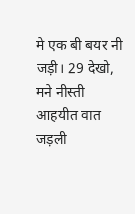मे एक बी बयर नी जड़ी। 29 देखो, मने नीस्ती आहयीत वात जड़ली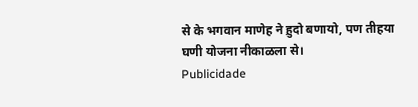से के भगवान माणेह ने ह़ुदो बणायो, पण तीहया घणी योजना नीकाळला से।
Publicidade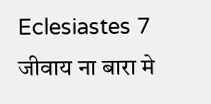Eclesiastes 7
जीवाय ना बारा मे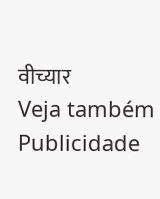वीच्यार
Veja também
Publicidade